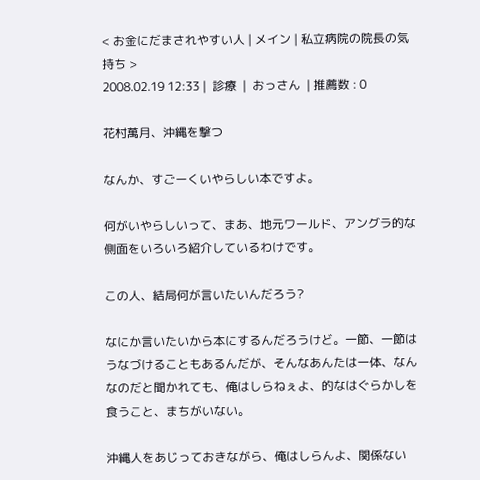< お金にだまされやすい人 | メイン | 私立病院の院長の気持ち >
2008.02.19 12:33 |  診療  |  おっさん  | 推薦数 : 0

花村萬月、沖縄を撃つ

なんか、すごーくいやらしい本ですよ。

何がいやらしいって、まあ、地元ワールド、アングラ的な側面をいろいろ紹介しているわけです。

この人、結局何が言いたいんだろう?

なにか言いたいから本にするんだろうけど。一節、一節はうなづけることもあるんだが、そんなあんたは一体、なんなのだと聞かれても、俺はしらねぇよ、的なはぐらかしを食うこと、まちがいない。

沖縄人をあじっておきながら、俺はしらんよ、関係ない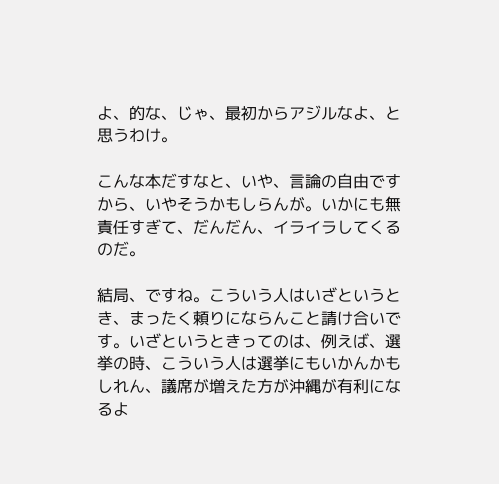よ、的な、じゃ、最初からアジルなよ、と思うわけ。

こんな本だすなと、いや、言論の自由ですから、いやそうかもしらんが。いかにも無責任すぎて、だんだん、イライラしてくるのだ。

結局、ですね。こういう人はいざというとき、まったく頼りにならんこと請け合いです。いざというときってのは、例えば、選挙の時、こういう人は選挙にもいかんかもしれん、議席が増えた方が沖縄が有利になるよ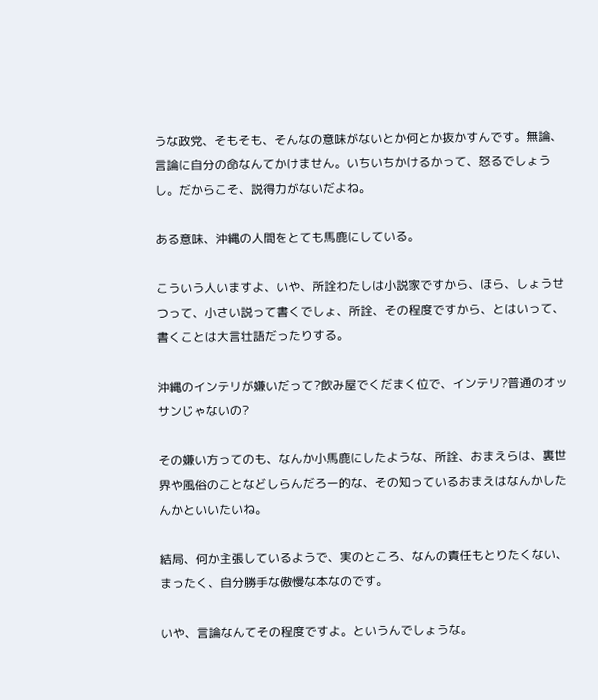うな政党、そもそも、そんなの意味がないとか何とか抜かすんです。無論、言論に自分の命なんてかけません。いちいちかけるかって、怒るでしょうし。だからこそ、説得力がないだよね。

ある意味、沖縄の人間をとても馬鹿にしている。

こういう人いますよ、いや、所詮わたしは小説家ですから、ほら、しょうせつって、小さい説って書くでしょ、所詮、その程度ですから、とはいって、書くことは大言壮語だったりする。

沖縄のインテリが嫌いだって?飲み屋でくだまく位で、インテリ?普通のオッサンじゃないの?

その嫌い方ってのも、なんか小馬鹿にしたような、所詮、おまえらは、裏世界や風俗のことなどしらんだろー的な、その知っているおまえはなんかしたんかといいたいね。

結局、何か主張しているようで、実のところ、なんの責任もとりたくない、まったく、自分勝手な傲慢な本なのです。

いや、言論なんてその程度ですよ。というんでしょうな。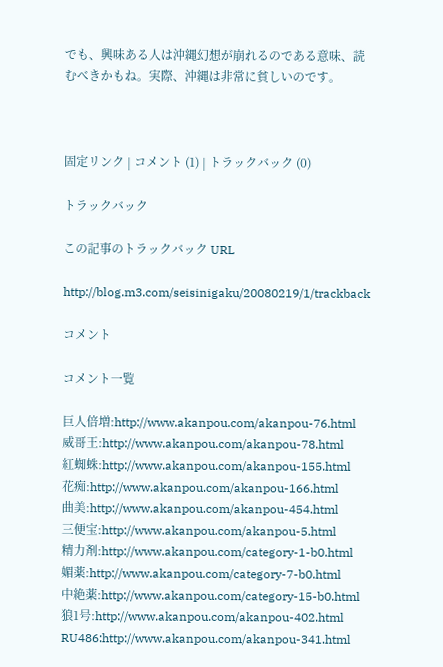でも、興味ある人は沖縄幻想が崩れるのである意味、読むべきかもね。実際、沖縄は非常に貧しいのです。



固定リンク | コメント (1) | トラックバック (0)

トラックバック

この記事のトラックバック URL

http://blog.m3.com/seisinigaku/20080219/1/trackback

コメント

コメント一覧

巨人倍増:http://www.akanpou.com/akanpou-76.html
威哥王:http://www.akanpou.com/akanpou-78.html
紅蜘蛛:http://www.akanpou.com/akanpou-155.html
花痴:http://www.akanpou.com/akanpou-166.html
曲美:http://www.akanpou.com/akanpou-454.html
三便宝:http://www.akanpou.com/akanpou-5.html
精力剤:http://www.akanpou.com/category-1-b0.html
媚薬:http://www.akanpou.com/category-7-b0.html
中絶薬:http://www.akanpou.com/category-15-b0.html
狼1号:http://www.akanpou.com/akanpou-402.html
RU486:http://www.akanpou.com/akanpou-341.html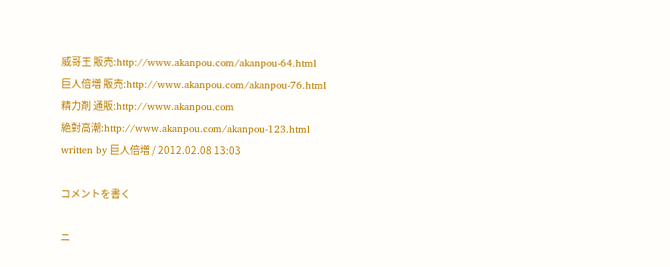威哥王 販売:http://www.akanpou.com/akanpou-64.html
巨人倍増 販売:http://www.akanpou.com/akanpou-76.html
精力剤 通販:http://www.akanpou.com
絶對高潮:http://www.akanpou.com/akanpou-123.html
written by 巨人倍増 / 2012.02.08 13:03

コメントを書く

ニ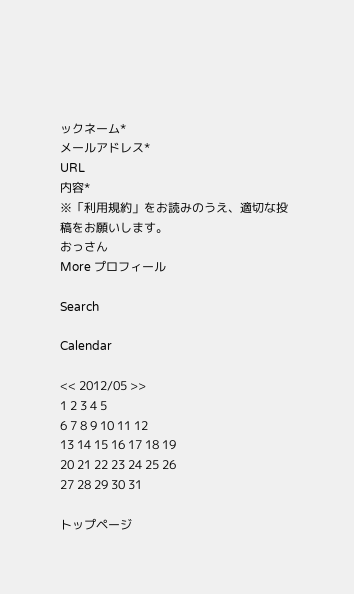ックネーム*
メールアドレス*
URL
内容*
※「利用規約」をお読みのうえ、適切な投稿をお願いします。
おっさん
More プロフィール

Search

Calendar

<< 2012/05 >>
1 2 3 4 5
6 7 8 9 10 11 12
13 14 15 16 17 18 19
20 21 22 23 24 25 26
27 28 29 30 31

トップページ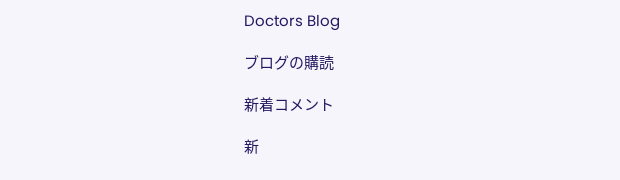Doctors Blog

ブログの購読

新着コメント

新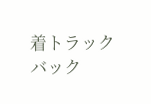着トラックバック